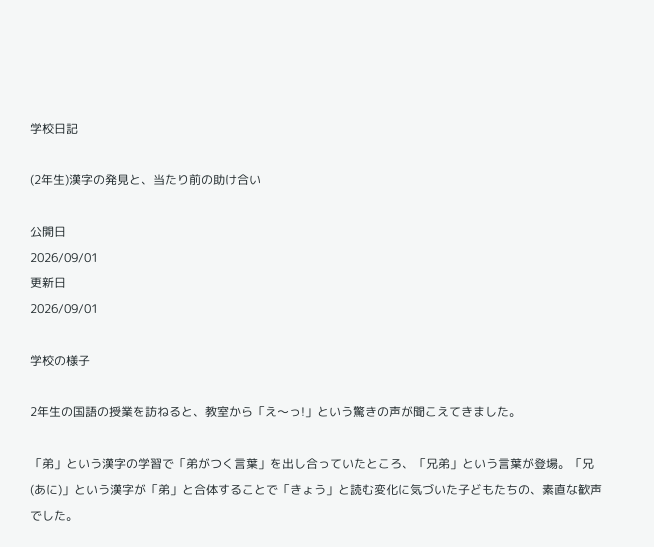学校日記

(2年生)漢字の発見と、当たり前の助け合い

公開日
2026/09/01
更新日
2026/09/01

学校の様子

2年生の国語の授業を訪ねると、教室から「え〜っ!」という驚きの声が聞こえてきました。

「弟」という漢字の学習で「弟がつく言葉」を出し合っていたところ、「兄弟」という言葉が登場。「兄(あに)」という漢字が「弟」と合体することで「きょう」と読む変化に気づいた子どもたちの、素直な歓声でした。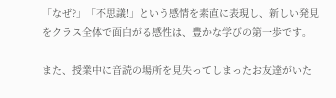「なぜ?」「不思議!」という感情を素直に表現し、新しい発見をクラス全体で面白がる感性は、豊かな学びの第一歩です。

また、授業中に音読の場所を見失ってしまったお友達がいた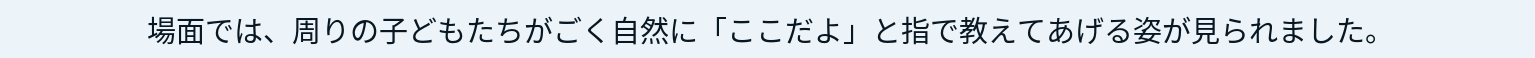場面では、周りの子どもたちがごく自然に「ここだよ」と指で教えてあげる姿が見られました。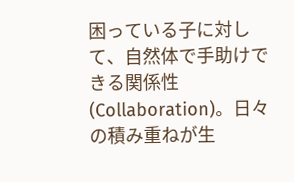困っている子に対して、自然体で手助けできる関係性(Collaboration)。日々の積み重ねが生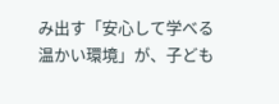み出す「安心して学べる温かい環境」が、子ども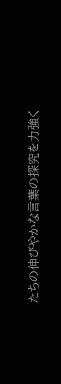たちの伸びやかな言葉の探究を力強く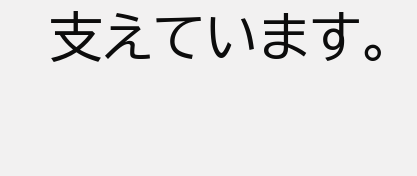支えています。